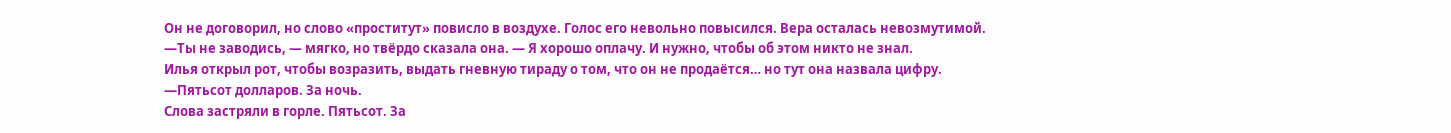Он не договорил, но слово «проститут» повисло в воздухе. Голос его невольно повысился. Вера осталась невозмутимой.
—Ты не заводись, — мягко, но твёрдо сказала она. — Я хорошо оплачу. И нужно, чтобы об этом никто не знал.
Илья открыл рот, чтобы возразить, выдать гневную тираду о том, что он не продаётся… но тут она назвала цифру.
—Пятьсот долларов. За ночь.
Слова застряли в горле. Пятьсот. За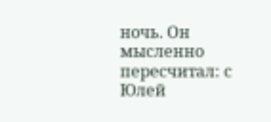ночь. Он мысленно пересчитал: с Юлей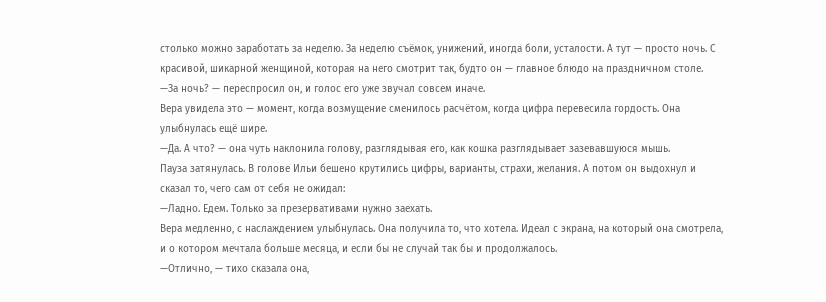столько можно заработать за неделю. За неделю съёмок, унижений, иногда боли, усталости. А тут — просто ночь. С красивой, шикарной женщиной, которая на него смотрит так, будто он — главное блюдо на праздничном столе.
—За ночь? — переспросил он, и голос его уже звучал совсем иначе.
Вера увидела это — момент, когда возмущение сменилось расчётом, когда цифра перевесила гордость. Она улыбнулась ещё шире.
—Да. А что? — она чуть наклонила голову, разглядывая его, как кошка разглядывает зазевавшуюся мышь.
Пауза затянулась. В голове Ильи бешено крутились цифры, варианты, страхи, желания. А потом он выдохнул и сказал то, чего сам от себя не ожидал:
—Ладно. Едем. Только за презервативами нужно заехать.
Вера медленно, с наслаждением улыбнулась. Она получила то, что хотела. Идеал с экрана, на который она смотрела, и о котором мечтала больше месяца, и если бы не случай так бы и продолжалось.
—Отлично, — тихо сказала она,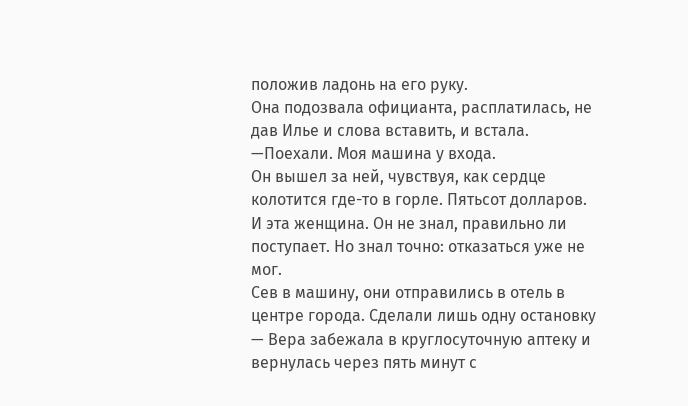положив ладонь на его руку.
Она подозвала официанта, расплатилась, не дав Илье и слова вставить, и встала.
—Поехали. Моя машина у входа.
Он вышел за ней, чувствуя, как сердце колотится где-то в горле. Пятьсот долларов. И эта женщина. Он не знал, правильно ли поступает. Но знал точно: отказаться уже не мог.
Сев в машину, они отправились в отель в центре города. Сделали лишь одну остановку — Вера забежала в круглосуточную аптеку и вернулась через пять минут с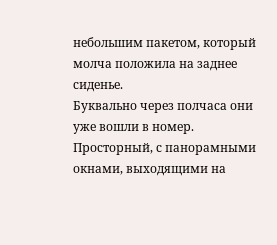небольшим пакетом, который молча положила на заднее сиденье.
Буквально через полчаса они уже вошли в номер. Просторный, с панорамными окнами, выходящими на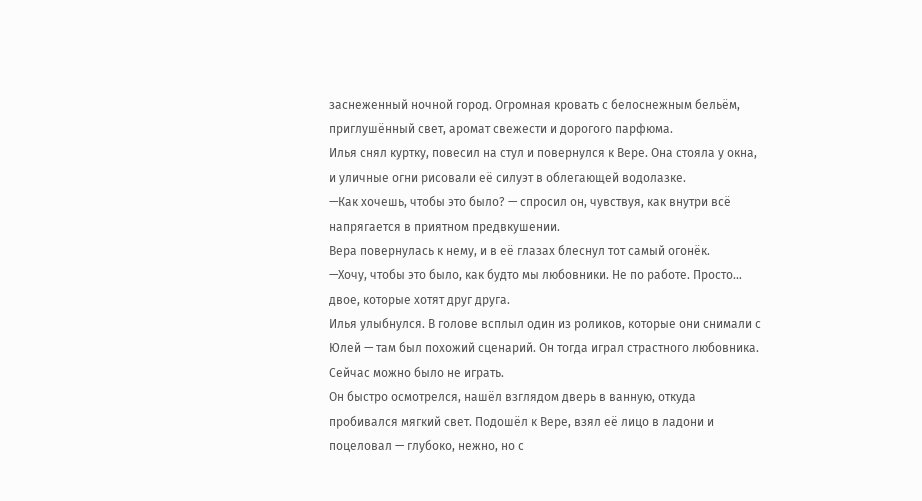заснеженный ночной город. Огромная кровать с белоснежным бельём, приглушённый свет, аромат свежести и дорогого парфюма.
Илья снял куртку, повесил на стул и повернулся к Вере. Она стояла у окна, и уличные огни рисовали её силуэт в облегающей водолазке.
—Как хочешь, чтобы это было? — спросил он, чувствуя, как внутри всё напрягается в приятном предвкушении.
Вера повернулась к нему, и в её глазах блеснул тот самый огонёк.
—Хочу, чтобы это было, как будто мы любовники. Не по работе. Просто… двое, которые хотят друг друга.
Илья улыбнулся. В голове всплыл один из роликов, которые они снимали с Юлей — там был похожий сценарий. Он тогда играл страстного любовника. Сейчас можно было не играть.
Он быстро осмотрелся, нашёл взглядом дверь в ванную, откуда пробивался мягкий свет. Подошёл к Вере, взял её лицо в ладони и поцеловал — глубоко, нежно, но с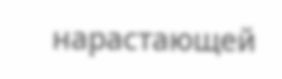нарастающей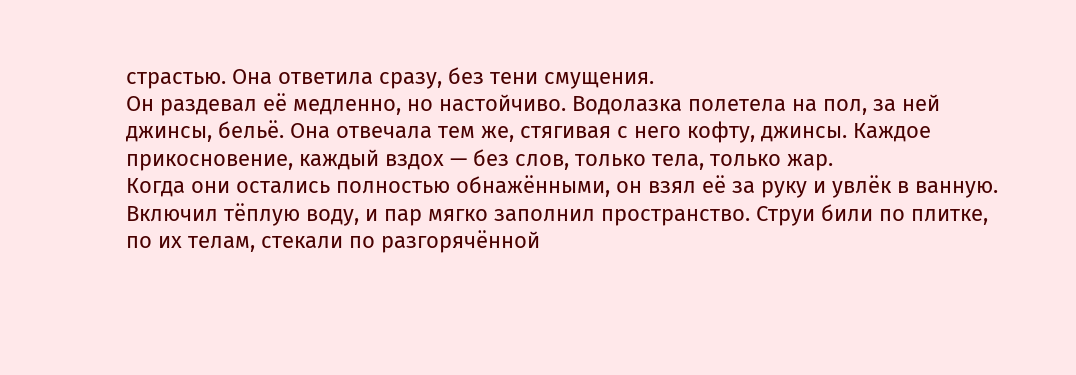страстью. Она ответила сразу, без тени смущения.
Он раздевал её медленно, но настойчиво. Водолазка полетела на пол, за ней джинсы, бельё. Она отвечала тем же, стягивая с него кофту, джинсы. Каждое прикосновение, каждый вздох — без слов, только тела, только жар.
Когда они остались полностью обнажёнными, он взял её за руку и увлёк в ванную. Включил тёплую воду, и пар мягко заполнил пространство. Струи били по плитке, по их телам, стекали по разгорячённой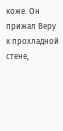коже. Он прижал Веру к прохладной стене,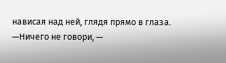нависая над ней, глядя прямо в глаза.
—Ничего не говори, —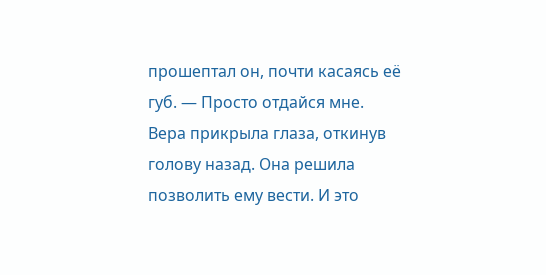прошептал он, почти касаясь её губ. — Просто отдайся мне.
Вера прикрыла глаза, откинув голову назад. Она решила позволить ему вести. И это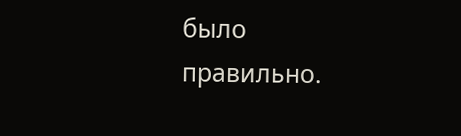было правильно.